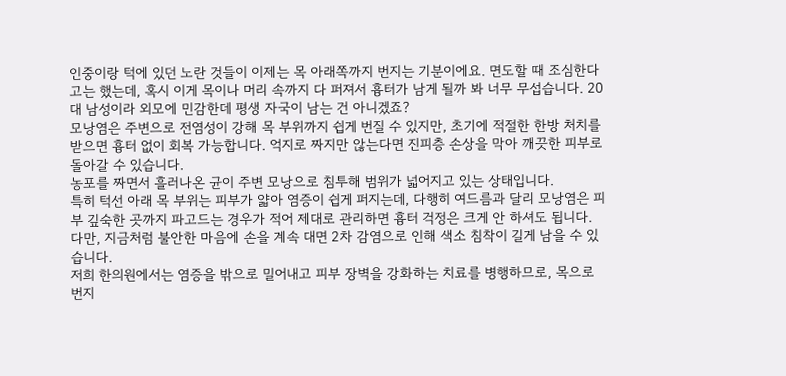인중이랑 턱에 있던 노란 것들이 이제는 목 아래쪽까지 번지는 기분이에요. 면도할 때 조심한다고는 했는데, 혹시 이게 목이나 머리 속까지 다 퍼져서 흉터가 남게 될까 봐 너무 무섭습니다. 20대 남성이라 외모에 민감한데 평생 자국이 남는 건 아니겠죠?
모낭염은 주변으로 전염성이 강해 목 부위까지 쉽게 번질 수 있지만, 초기에 적절한 한방 처치를 받으면 흉터 없이 회복 가능합니다. 억지로 짜지만 않는다면 진피층 손상을 막아 깨끗한 피부로 돌아갈 수 있습니다.
농포를 짜면서 흘러나온 균이 주변 모낭으로 침투해 범위가 넓어지고 있는 상태입니다.
특히 턱선 아래 목 부위는 피부가 얇아 염증이 쉽게 퍼지는데, 다행히 여드름과 달리 모낭염은 피부 깊숙한 곳까지 파고드는 경우가 적어 제대로 관리하면 흉터 걱정은 크게 안 하셔도 됩니다.
다만, 지금처럼 불안한 마음에 손을 계속 대면 2차 감염으로 인해 색소 침착이 길게 남을 수 있습니다.
저희 한의원에서는 염증을 밖으로 밀어내고 피부 장벽을 강화하는 치료를 병행하므로, 목으로 번지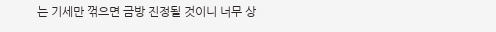는 기세만 꺾으면 금방 진정될 것이니 너무 상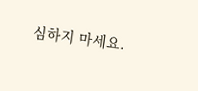심하지 마세요.